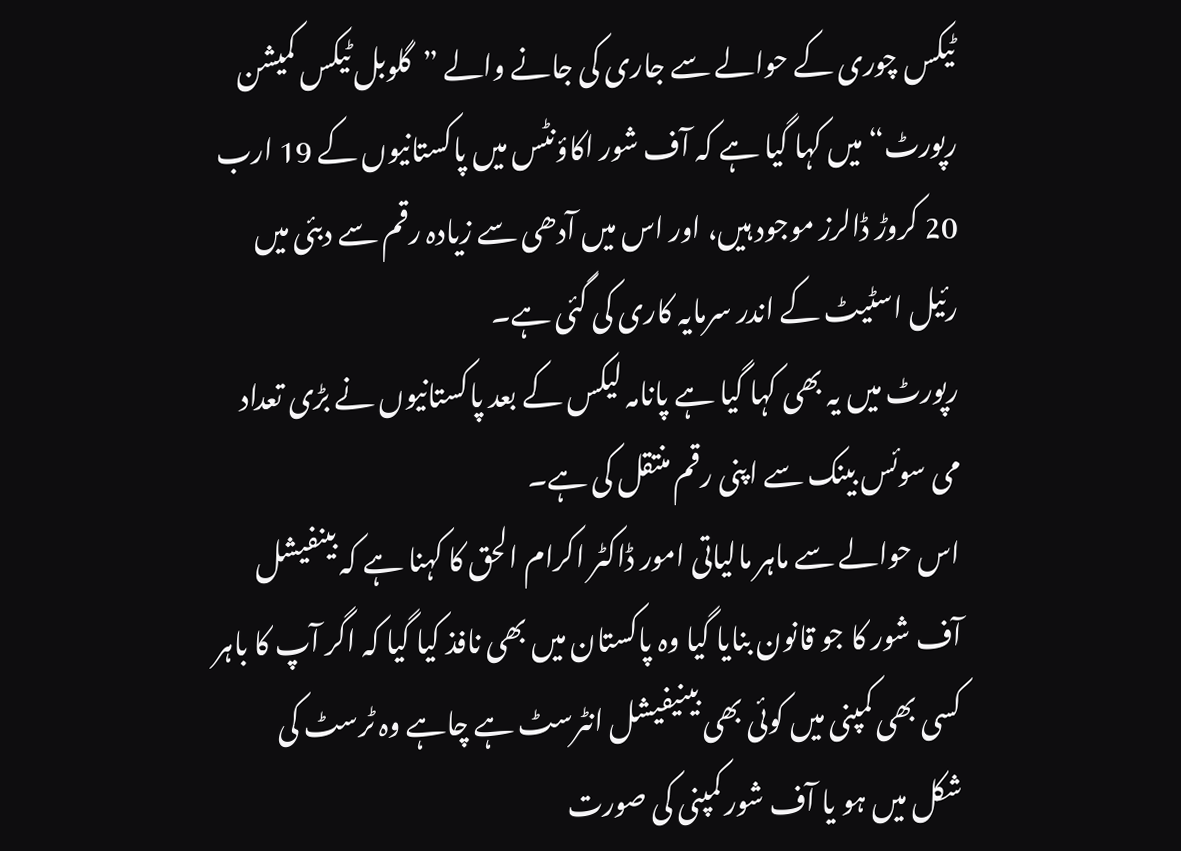ٹیکس چوری کے حوالے سے جاری کی جانے والے ”گلوبل ٹیکس کمیشن رپورٹ“ میں کہا گیا ہے کہ آف شور اکاؤنٹس میں پاکستانیوں کے 19 ارب 20 کروڑ ڈالرز موجود ہیں، اور اس میں آدھی سے زیادہ رقم سے دبئی میں رئیل اسٹیٹ کے اندر سرمایہ کاری کی گئی ہے۔
رپورٹ میں یہ بھی کہا گیا ہے پانامہ لیکس کے بعد پاکستانیوں نے بڑی تعداد می سوئس بینک سے اپنی رقم منتقل کی ہے۔
اس حوالے سے ماہر مالیاتی امور ڈاکٹر اکرام الحق کا کہنا ہے کہ بینفیشل آف شور کا جو قانون بنایا گیا وہ پاکستان میں بھی نافذ کیا گیا کہ اگر آپ کا باہر کسی بھی کمپنی میں کوئی بھی بینیفیشل انٹرسٹ ہے چاہے وہ ٹرسٹ کی شکل میں ہو یا آف شور کمپنی کی صورت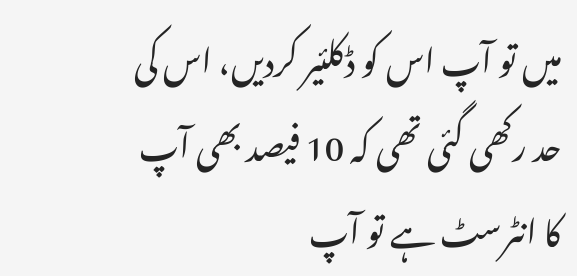میں تو آپ اس کو ڈکلئیر کردیں، اس کی حد رکھی گئی تھی کہ 10 فیصد بھی آپ کا انٹرسٹ ہے تو آپ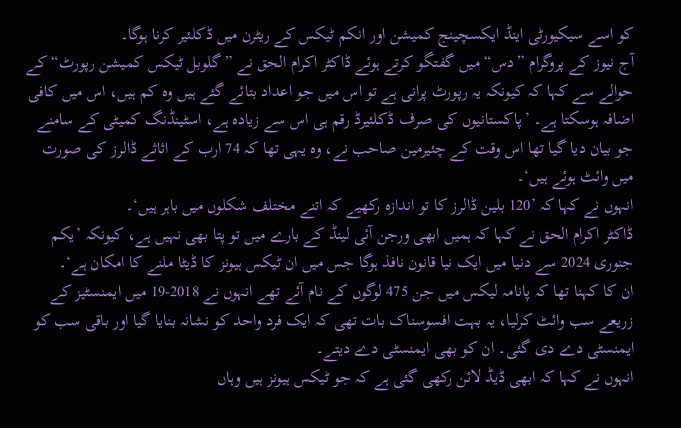کو اسے سیکیورٹی اینڈ ایکسچینج کمیشن اور انکم ٹیکس کے ریٹرن میں ڈکلئیر کرنا ہوگا۔
آج نیوز کے پروگرام ”دس“ میں گفتگو کرتے ہوئے ڈاکٹر اکرام الحق نے ”گلوبل ٹیکس کمیشن رپورٹ“ کے حوالے سے کہا کہ کیونکہ یہ رپورٹ پرانی ہے تو اس میں جو اعداد بتائے گئے ہیں وہ کم ہیں، اس میں کافی اضافہ ہوسکتا ہے۔ ’پاکستانیوں کی صرف ڈکلئیرڈ رقم ہی اس سے زیادہ ہے، اسٹینڈنگ کمیٹی کے سامنے جو بیان دیا گیا تھا اس وقت کے چئیرمین صاحب نے، وہ یہی تھا کہ 74 ارب کے اثاثے ڈالرز کی صورت میں وائٹ ہوئے ہیں‘۔
انہوں نے کہا کہ ’120 بلین ڈالرز کا تو اندازہ رکھیے کہ اتنے مختلف شکلوں میں باہر ہیں‘۔
ڈاکٹر اکرام الحق نے کہا کہ ہمیں ابھی ورجن آئی لینڈ کے بارے میں تو پتا بھی نہیں ہے، کیونکہ ’یکم جنوری 2024 سے دنیا میں ایک نیا قانون نافذ ہوگا جس میں ان ٹیکس ہیونز کا ڈیٹا ملنے کا امکان ہے‘۔
ان کا کہنا تھا کہ پانامہ لیکس میں جن 475 لوگوں کے نام آئے تھے انہوں نے 2018-19 میں ایمنسٹیز کے زریعے سب وائٹ کرلیا، یہ بہت افسوسناک بات تھی کہ ایک فرد واحد کو نشانہ بنایا گیا اور باقی سب کو ایمنسٹی دے دی گئی۔ ان کو بھی ایمنسٹی دے دیتے۔
انہوں نے کہا کہ ابھی ڈیڈ لائن رکھی گئی ہے کہ جو ٹیکس ہیونز ہیں وہاں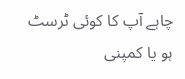چاہے آپ کا کوئی ٹرسٹ ہو یا کمپنی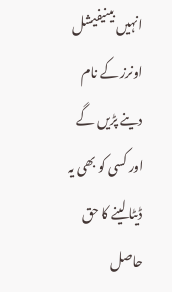انہیں بینیفیشل اونرز کے نام دینے پڑیں گے اور کسی کو بھی یہ ڈیٹا لینے کا حق حاصل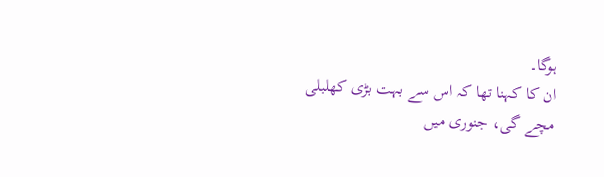ہوگا۔
ان کا کہنا تھا کہ اس سے بہت بڑی کھلبلی مچے گی، جنوری میں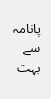پانامہ سے بہت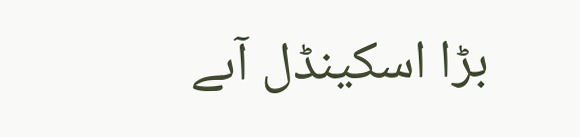بڑا اسکینڈل آںے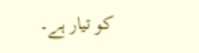کو تیار ہے۔